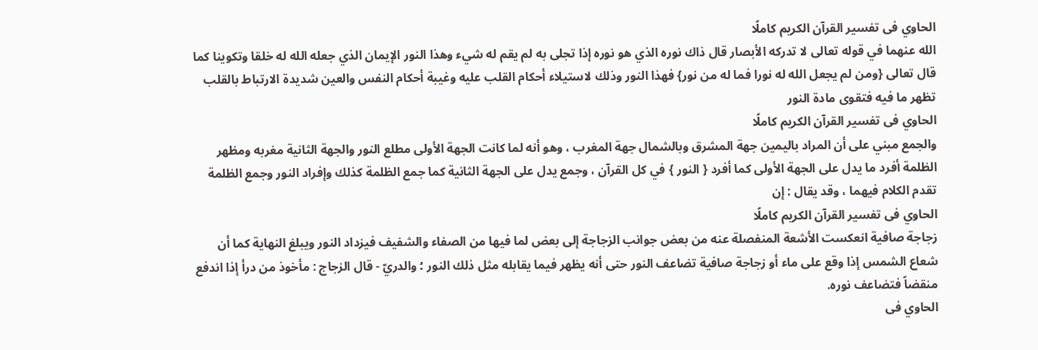الحاوي فى تفسير القرآن الكريم كاملًا
الله عنهما في قوله تعالى لا تدركه الأبصار قال ذاك نوره الذي هو نوره إذا تجلى به لم يقم له شيء وهذا النور الإيمان الذي جعله الله له خلقا وتكوينا كما قال تعالى {ومن لم يجعل الله له نورا فما له من نور} فهذا النور وذلك لاستيلاء أحكام القلب عليه وغيبة أحكام النفس والعين شديدة الارتباط بالقلب تظهر ما فيه فتقوى مادة النور
الحاوي فى تفسير القرآن الكريم كاملًا
والجمع مبني على أن المراد باليمين جهة المشرق وبالشمال جهة المغرب ، وهو أنه لما كانت الجهة الأولى مطلع النور والجهة الثانية مغربه ومظهر الظلمة أفرد ما يدل على الجهة الأولى كما أفرد { النور } في كل القرآن ، وجمع يدل على الجهة الثانية كما جمع الظلمة كذلك وإفراد النور وجمع الظلمة تقدم الكلام فيهما ، وقد يقال : إن
الحاوي فى تفسير القرآن الكريم كاملًا
زجاجة صافية انعكست الأشعة المنفصلة عنه من بعض جوانب الزجاجة إلى بعض لما فيها من الصفاء والشفيف فيزداد النور ويبلغ النهاية كما أن شعاع الشمس إذا وقع على ماء أو زجاجة صافية تضاعف النور حتى أنه يظهر فيما يقابله مثل ذلك النور ؛ والدريّ - قال الزجاج : مأخوذ من درأ إذا اندفع منقضاً فتضاعف نوره.
الحاوي فى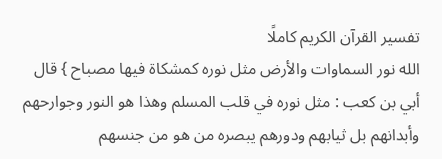تفسير القرآن الكريم كاملًا
الله نور السماوات والأرض مثل نوره كمشكاة فيها مصباح } قال أبي بن كعب : مثل نوره في قلب المسلم وهذا هو النور وجوارحهم وأبدانهم بل ثيابهم ودورهم يبصره من هو من جنسهم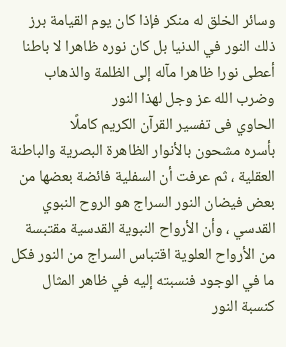وسائر الخلق له منكر فإذا كان يوم القيامة برز ذلك النور في الدنيا بل كان نوره ظاهرا لا باطنا أعطى نورا ظاهرا مآله إلى الظلمة والذهاب وضرب الله عز وجل لهذا النور
الحاوي فى تفسير القرآن الكريم كاملًا
بأسره مشحون بالأنوار الظاهرة البصرية والباطنة العقلية ، ثم عرفت أن السفلية فائضة بعضها من بعض فيضان النور السراج هو الروح النبوي القدسي ، وأن الأرواح النبوية القدسية مقتبسة من الأرواح العلوية اقتباس السراج من النور فكل ما في الوجود فنسبته إليه في ظاهر المثال كنسبة النور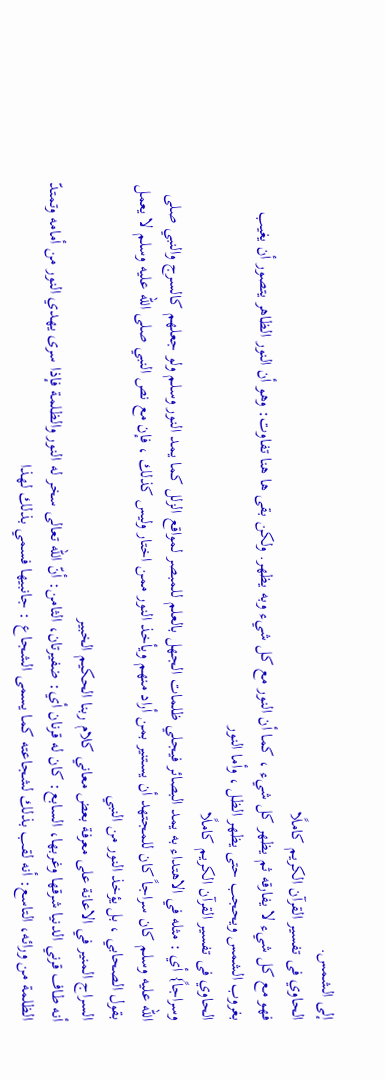إلى الشمس.
الحاوي فى تفسير القرآن الكريم كاملًا
فهو مع كل شيء لا يفارقه ثم يظهر كل شيء ، كما أن النور مع كل شيء وبه يظهر. ولكن بقى ها هنا تفاوت: وهو أن النور الظاهر يتصور أن يغيب بغروب الشمس ويحجب حتى يظهر الظل ، وأما النور
الحاوي فى تفسير القرآن الكريم كاملًا
وسراجاً} أي : مثله في الاهتداء به يمد البصائر فيجلي ظلمات الجهل بالعلم للمبصر لمواقع الزلل كما يمد النور وسلم ولو جعلهم كالسرج والنبي صلى الله عليه وسلم كان سراجاً كان للمجتهد أن يستنير بمن أراد منهم ويأخذ النور ممن اختار وليس كذلك ، فإن مع نص النبي صلى الله عليه وسلم لا يعمل بقول الصحابي ، بل يؤخذ النور من النبي
السراج المنير في الاعانة على معرفة بعض معاني كلام ربنا الحكيم الخبير
أنه طاف قرني الدنيا شرقها وغربها، السابع: كان له قرنان أي: ضفيرتان، الثامن: أنّ اللّه تعالى سخر له النور والظلمة فإذا سرى يهدي النور من أمامه وتمتدّ الظلمة من ورائه، التاسع: أنه لقب بذلك لشجاعته كما يسمى الشجاع : جانبيها فسمي بذلك لهذا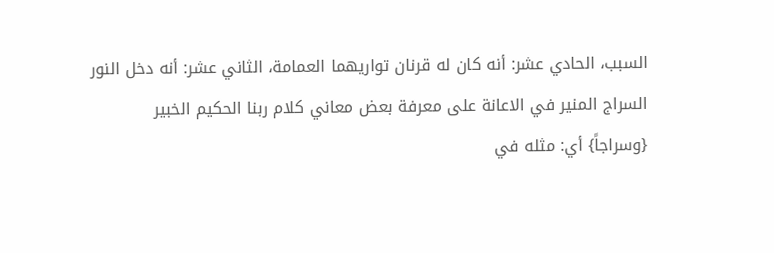السبب، الحادي عشر: أنه كان له قرنان تواريهما العمامة، الثاني عشر: أنه دخل النور
السراج المنير في الاعانة على معرفة بعض معاني كلام ربنا الحكيم الخبير
{وسراجاً} أي: مثله في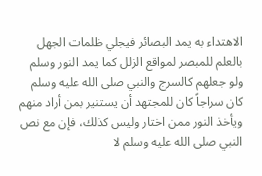الاهتداء به يمد البصائر فيجلي ظلمات الجهل بالعلم للمبصر لمواقع الزلل كما يمد النور وسلم ولو جعلهم كالسرج والنبي صلى الله عليه وسلم كان سراجاً كان للمجتهد أن يستنير بمن أراد منهم ويأخذ النور ممن اختار وليس كذلك، فإن مع نص النبي صلى الله عليه وسلم لا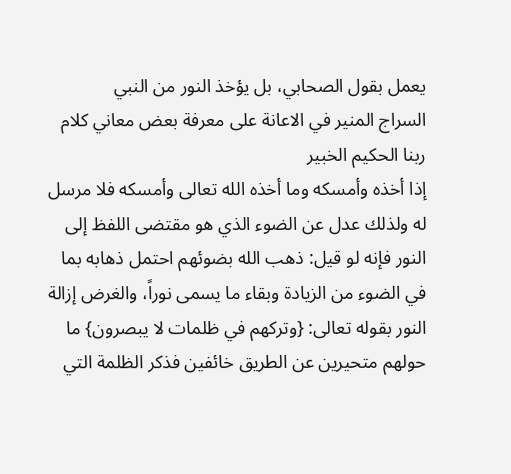يعمل بقول الصحابي، بل يؤخذ النور من النبي
السراج المنير في الاعانة على معرفة بعض معاني كلام ربنا الحكيم الخبير
إذا أخذه وأمسكه وما أخذه الله تعالى وأمسكه فلا مرسل له ولذلك عدل عن الضوء الذي هو مقتضى اللفظ إلى النور فإنه لو قيل: ذهب الله بضوئهم احتمل ذهابه بما في الضوء من الزيادة وبقاء ما يسمى نوراً، والغرض إزالة النور بقوله تعالى: {وتركهم في ظلمات لا يبصرون} ما حولهم متحيرين عن الطريق خائفين فذكر الظلمة التي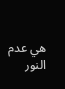هي عدم النور